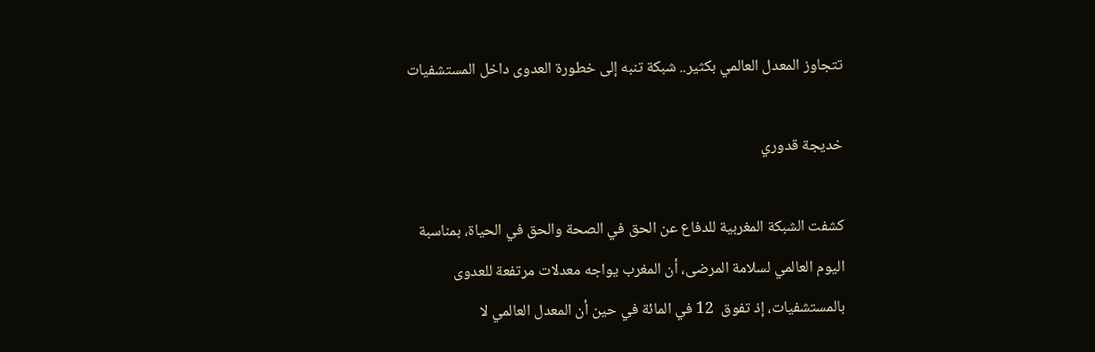تتجاوز المعدل العالمي بكثير.. شبكة تنبه إلى خطورة العدوى داخل المستشفيات

خديجة قدوري

كشفت الشبكة المغربية للدفاع عن الحق في الصحة والحق في الحياة، بمناسبة اليوم العالمي لسلامة المرضى، أن المغرب يواجه معدلات مرتفعة للعدوى بالمستشفيات، إذ تفوق  12 في المائة في حين أن المعدل العالمي لا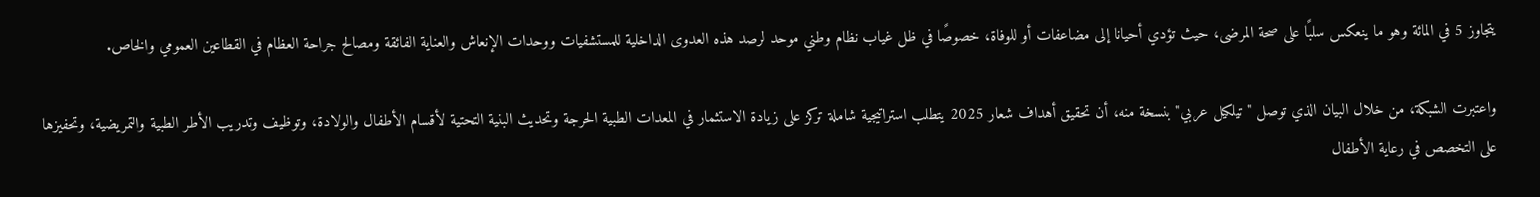يتجاوز 5 في المائة وهو ما ينعكس سلبًا على صحة المرضى، حيث تؤدي أحيانا إلى مضاعفات أو للوفاة، خصوصًا في ظل غياب نظام وطني موحد لرصد هذه العدوى الداخلية للمستشفيات ووحدات الإنعاش والعناية الفائقة ومصالح جراحة العظام في القطاعين العمومي والخاص.

واعتبرت الشبكة، من خلال البيان الذي توصل "تيلكيل عربي" بنسخة منه، أن تحقيق أهداف شعار 2025 يتطلب استراتيجية شاملة تركز على زيادة الاستثمار في المعدات الطبية الحرجة وتحديث البنية التحتية لأقسام الأطفال والولادة، وتوظيف وتدريب الأطر الطبية والتمريضية، وتحفيزها على التخصص في رعاية الأطفال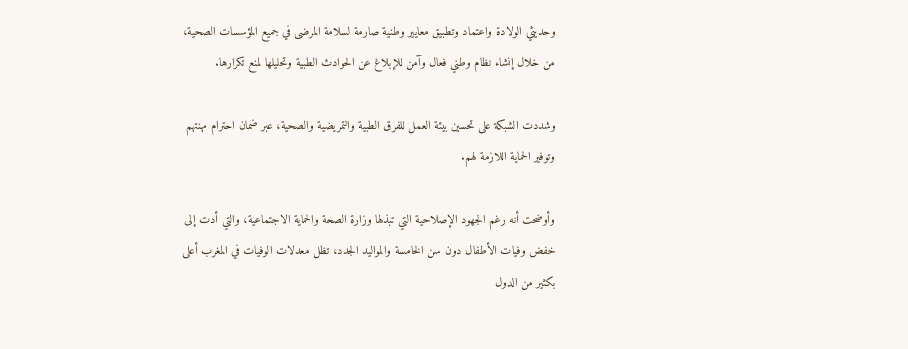وحديثي الولادة واعتماد وتطبيق معايير وطنية صارمة لسلامة المرضى في جميع المؤسسات الصحية، من خلال إنشاء نظام وطني فعال وآمن للإبلاغ عن الحوادث الطبية وتحليلها لمنع تكرارها.

وشددت الشبكة على تحسين بيئة العمل للفرق الطبية والتمريضية والصحية، عبر ضمان احترام مهنتهم وتوفير الحماية اللازمة لهم.

وأوضحت أنه رغم الجهود الإصلاحية التي تبذلها وزارة الصحة والحماية الاجتماعية، والتي أدت إلى خفض وفيات الأطفال دون سن الخامسة والمواليد الجدد، تظل معدلات الوفيات في المغرب أعلى بكثير من الدول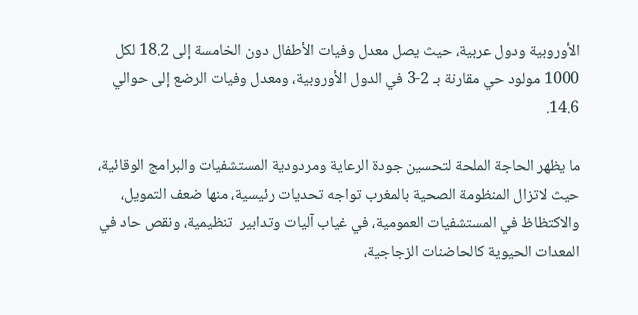الأوروبية ودول عربية، حيث يصل معدل وفيات الأطفال دون الخامسة إلى 18.2 لكل 1000 مولود حي مقارنة بـ 2-3 في الدول الأوروبية، ومعدل وفيات الرضع إلى حوالي 14.6.

ما يظهر الحاجة الملحة لتحسين جودة الرعاية ومردودية المستشفيات والبرامج الوقائية، حيث لاتزال المنظومة الصحية بالمغرب تواجه تحديات رئيسية، منها ضعف التمويل، والاكتظاظ في المستشفيات العمومية، في غياب آليات وتدابير  تنظيمية، ونقص حاد في المعدات الحيوية كالحاضنات الزجاجية،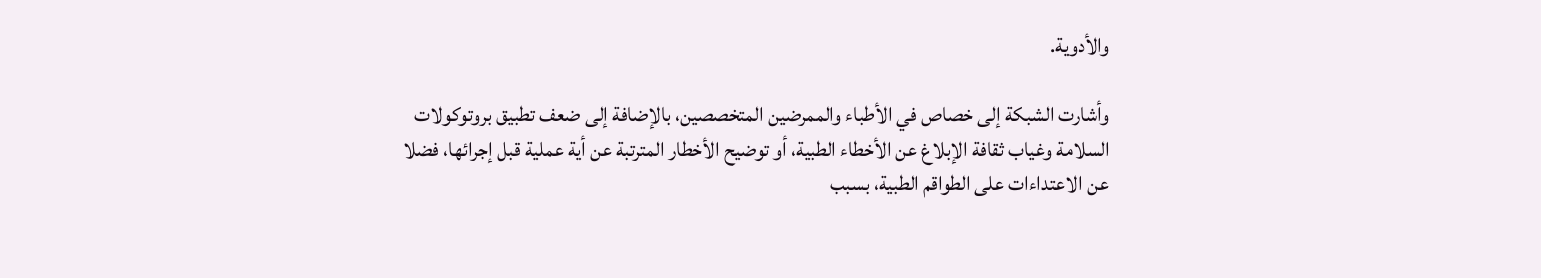والأدوية.

وأشارت الشبكة إلى خصاص في الأطباء والممرضين المتخصصين، بالإضافة إلى ضعف تطبيق بروتوكولات السلامة وغياب ثقافة الإبلاغ عن الأخطاء الطبية، أو توضيح الأخطار المترتبة عن أية عملية قبل إجرائها، فضلا عن الاعتداءات على الطواقم الطبية، بسبب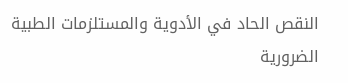النقص الحاد في الأدوية والمستلزمات الطبية الضرورية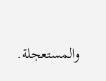والمستعجلة.